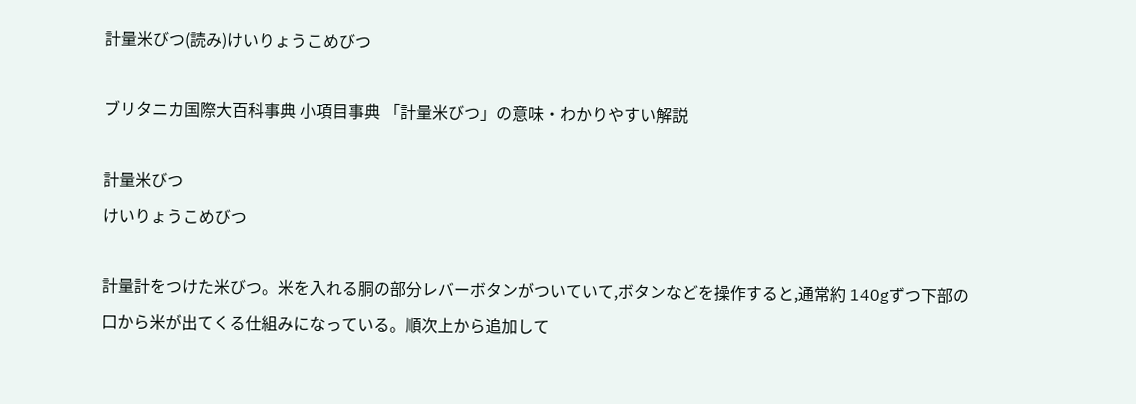計量米びつ(読み)けいりょうこめびつ

ブリタニカ国際大百科事典 小項目事典 「計量米びつ」の意味・わかりやすい解説

計量米びつ
けいりょうこめびつ

計量計をつけた米びつ。米を入れる胴の部分レバーボタンがついていて,ボタンなどを操作すると,通常約 140gずつ下部の口から米が出てくる仕組みになっている。順次上から追加して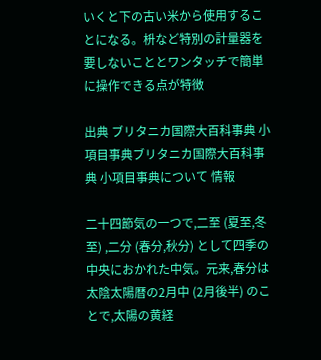いくと下の古い米から使用することになる。枡など特別の計量器を要しないこととワンタッチで簡単に操作できる点が特徴

出典 ブリタニカ国際大百科事典 小項目事典ブリタニカ国際大百科事典 小項目事典について 情報

二十四節気の一つで,二至 (夏至,冬至) ,二分 (春分,秋分) として四季の中央におかれた中気。元来,春分は太陰太陽暦の2月中 (2月後半) のことで,太陽の黄経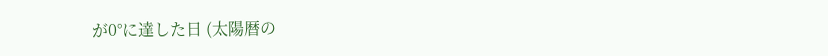が0°に達した日 (太陽暦の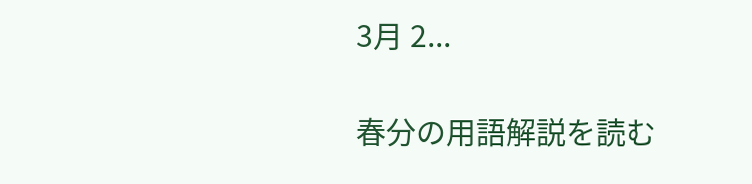3月 2...

春分の用語解説を読む